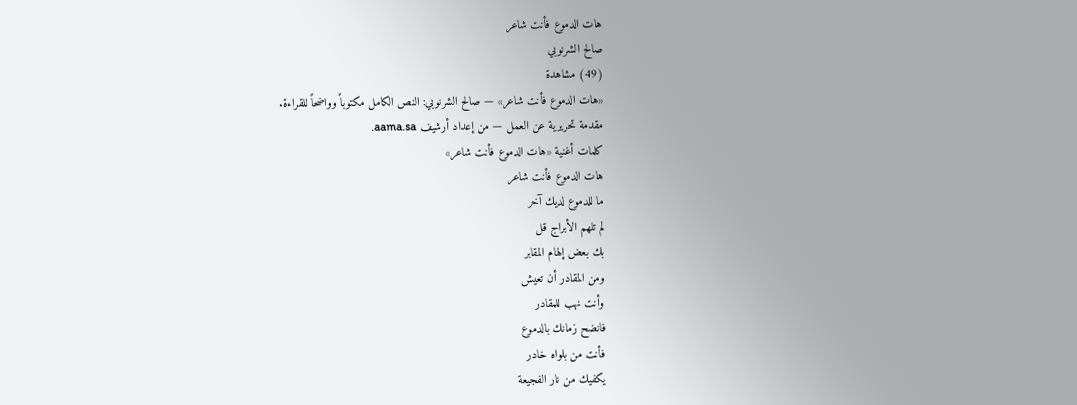هات الدموع فأنت شاعر
صالح الشرنوبي
(49) مشاهدة
«هات الدموع فأنت شاعر» — صالح الشرنوبي: النص الكامل مكتوباً وواضحاً للقراءة.
مقدمة تحريرية عن العمل — من إعداد أرشيف aama.sa.
كلمات أغنية «هات الدموع فأنت شاعر»
هات الدموع فأنت شاعر
ما للدموع لديك آخر
لم تلهم الأبراج قل
بك بعض إلهام المقابر
ومن المقادر أن تعيش
وأنت نهب للمقادر
فانضح زمانك بالدموع
فأنت من بلواه خادر
يكفيك من نار الفجيعة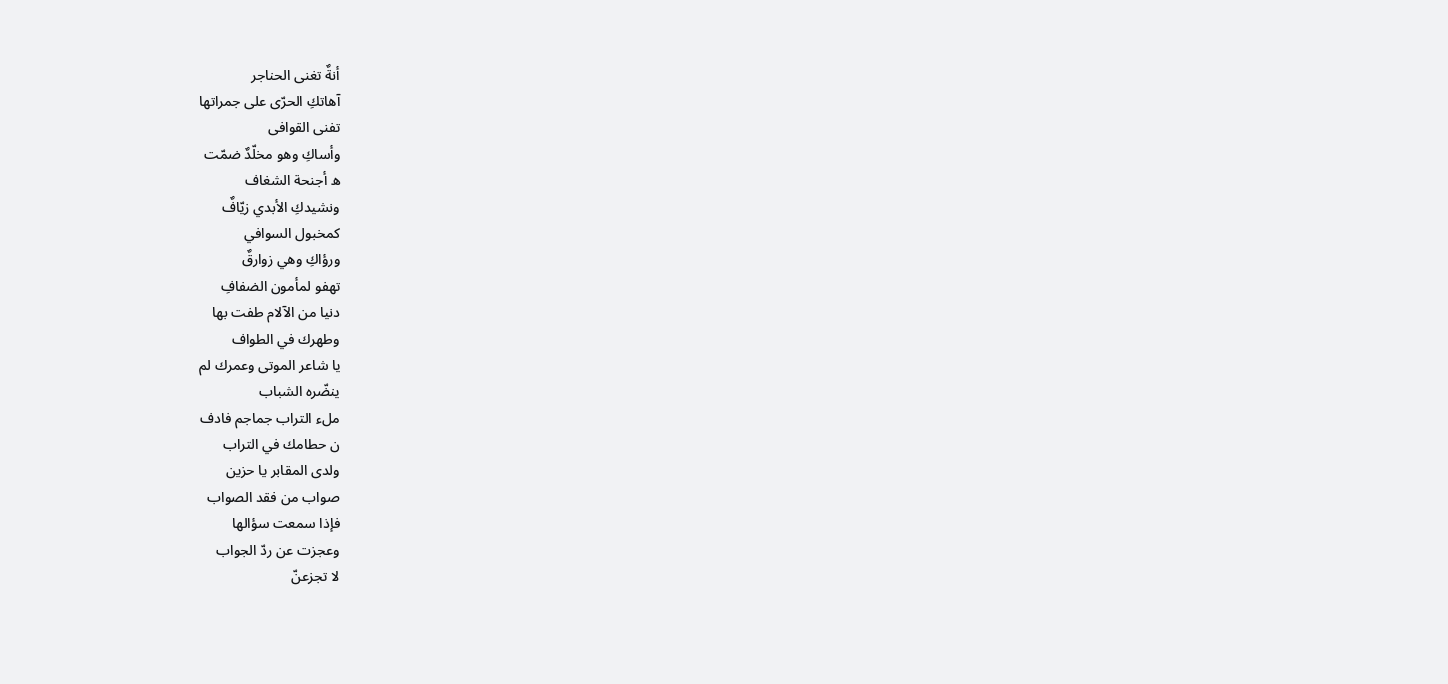أنةٌ تغنى الحناجر
آهاتكِ الحرّى على جمراتها
تفنى القوافى
وأساكِ وهو مخلّدٌ ضمّت
ه أجنحة الشغاف
ونشيدكِ الأبدي زيّافٌ
كمخبول السوافي
ورؤاكِ وهي زوارقٌ
تهفو لمأمون الضفافِ
دنيا من الآلام طفت بها
وطهرك في الطواف
يا شاعر الموتى وعمرك لم
ينضّره الشباب
ملء التراب جماجم فادف
ن حطامك في التراب
ولدى المقابر يا حزين
صواب من فقد الصواب
فإذا سمعت سؤالها
وعجزت عن ردّ الجواب
لا تجزعنّ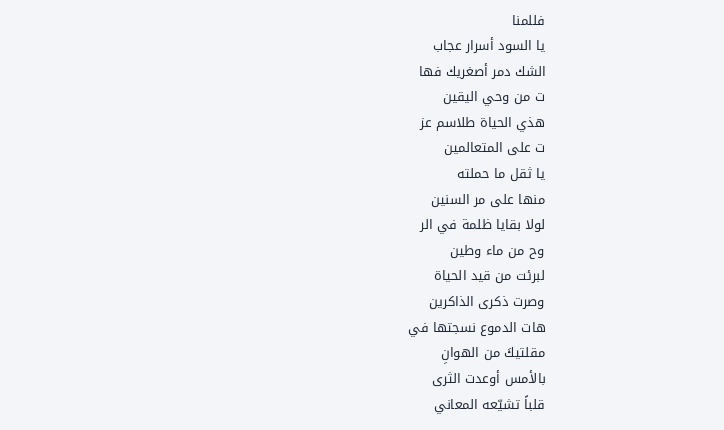فللمنا
يا السود أسرار عجاب
الشك دمر أصغريك فها
ت من وحي اليقين
هذي الحياة طلاسم عز
ت على المتعالمين
يا ثقل ما حملته
منها على مر السنين
لولا بقايا ظلمة في الر
وح من ماء وطين
لبرئت من قيد الحياة
وصرت ذكرى الذاكرين
هات الدموع نسجتها في
مقلتيكَ من الهوانِ
بالأمس أوعدت الثرى
قلباً تشيّعه المعاني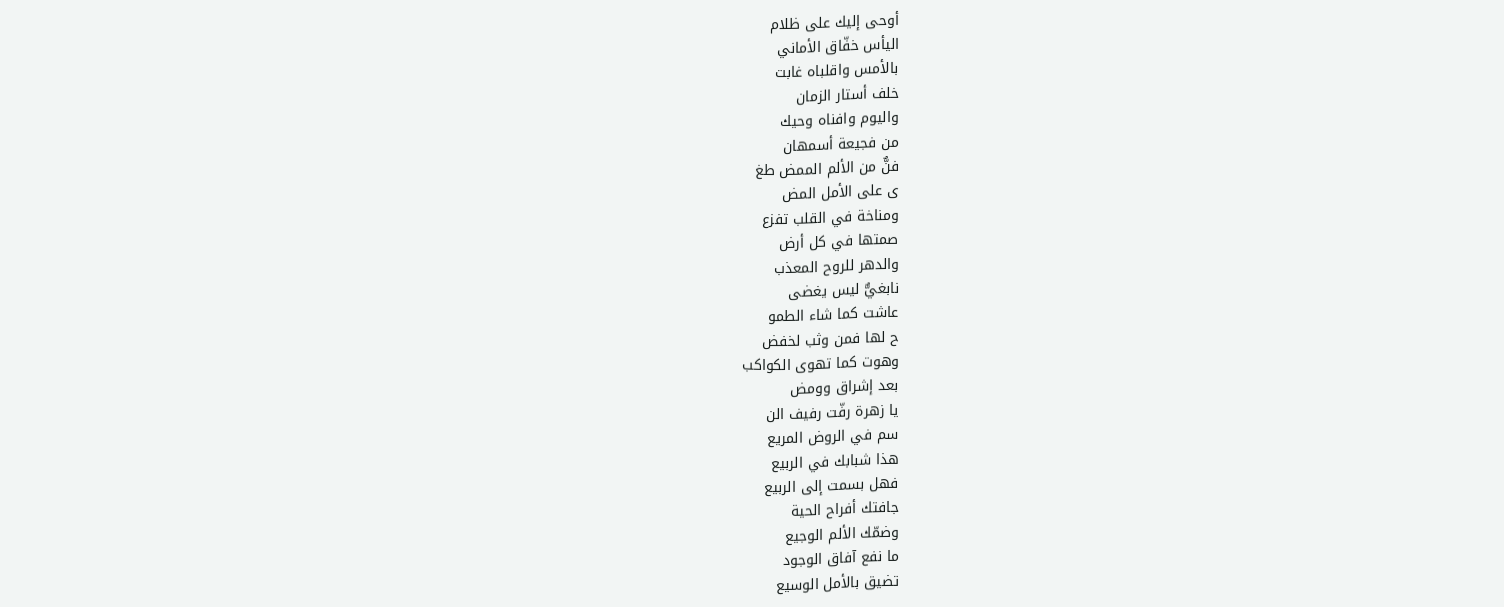أوحى إليك على ظلام
اليأس خفّاق الأماني
بالأمس واقلباه غابت
خلف أستار الزمان
واليوم وافناه وحيك
من فجيعة أسمهان
فنٌّ من الألم الممض طغ
ى على الأمل المض
ومناخة في القلب تفزع
صمتها في كل أرض
والدهر للروح المعذب
نابغيٌّ ليس يغضى
عاشت كما شاء الطمو
ح لها فمن وثب لخفض
وهوت كما تهوى الكواكب
بعد إشراق وومض
يا زهرة رفّت رفيف الن
سم في الروض المريع
هذا شبابك في الربيع
فهل بسمت إلى الربيع
جافتك أفراح الحية
وضمّك الألم الوجيع
ما نفع آفاق الوجود
تضيق بالأمل الوسيع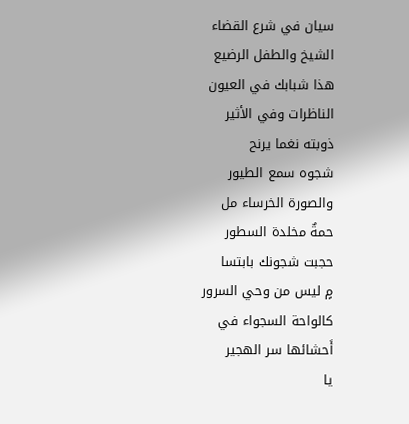سيان في شرع القضاء
الشيخ والطفل الرضيع
هذا شبابك في العيون
الناظرات وفي الأثير
ذوبته نغما يرنح
شجوه سمع الطيور
والصورة الخرساء مل
حمةٌ مخلدة السطور
حجبت شجونك بابتسا
مٍ ليس من وحي السرور
كالواحة السجواء في
أَحشائها سر الهجير
يا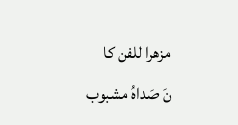مزهرا للفن كا
نَ صَداهُ مشبوب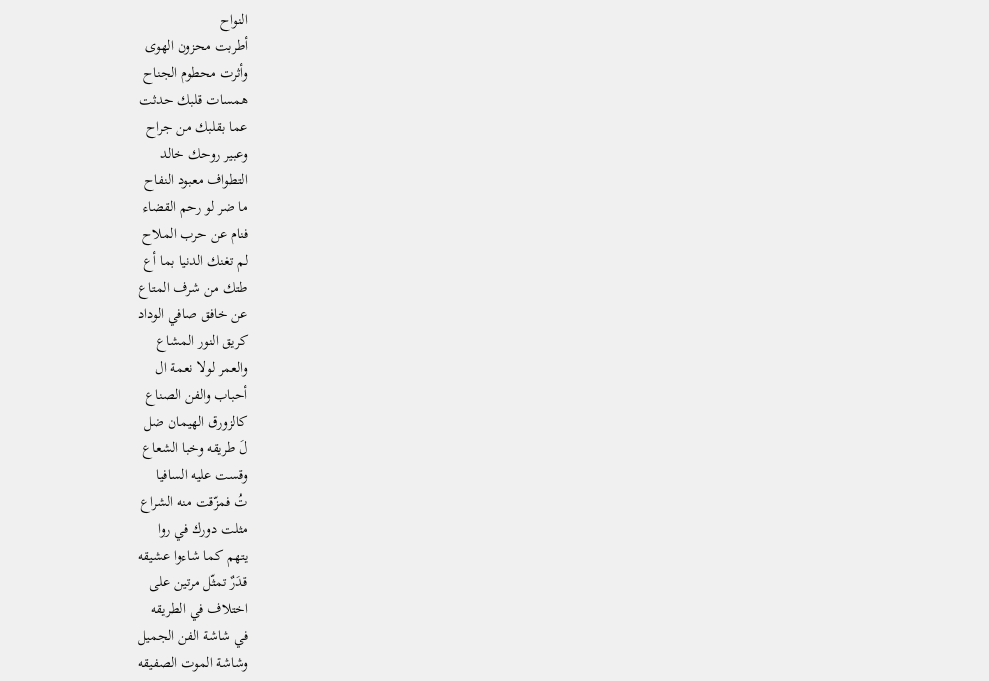النواح
أطربت محزون الهوى
وأثرت محطوم الجناح
همسات قلبك حدثت
عما بقلبك من جراح
وعبير روحك خالد
التطواف معبود النفاح
ما ضر لو رحم القضاء
فنام عن حرب الملاح
لم تغنك الدنيا بما أع
طتك من شرف المتاع
عن خافق صافي الوداد
كريق النور المشاع
والعمر لولا نعمة ال
أحباب والفن الصناع
كالزورق الهيمان ضل
لَ طريقه وخبا الشعاع
وقست عليه السافيا
تُ فمزّقت منه الشراع
مثلت دورك في روا
يتهم كما شاءوا عشيقه
قدَرٌ تمثّل مرتين على
اختلاف في الطريقه
في شاشة الفن الجميل
وشاشة الموت الصفيقه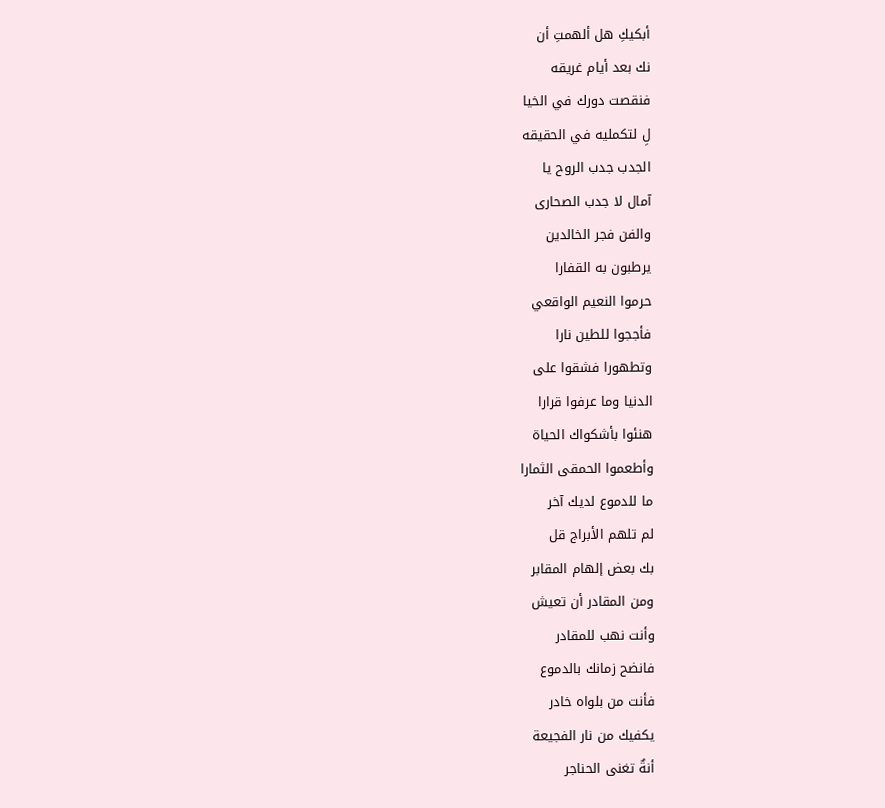أبكيكِ هل ألهمتِ أن
نك بعد أيام غريقه
فنقصت دورك في الخيا
لِ لتكمليه في الحقيقه
الجدب جدب الروح يا
آمال لا جدب الصحارى
والفن فجر الخالدين
يرطبون به القفارا
حرموا النعيم الواقعي
فأججوا للطين نارا
وتطهورا فشقوا على
الدنيا وما عرفوا قرارا
هنئوا بأشكواك الحياة
وأطعموا الحمقى الثمارا
ما للدموع لديك آخر
لم تلهم الأبراج قل
بك بعض إلهام المقابر
ومن المقادر أن تعيش
وأنت نهب للمقادر
فانضح زمانك بالدموع
فأنت من بلواه خادر
يكفيك من نار الفجيعة
أنةٌ تغنى الحناجر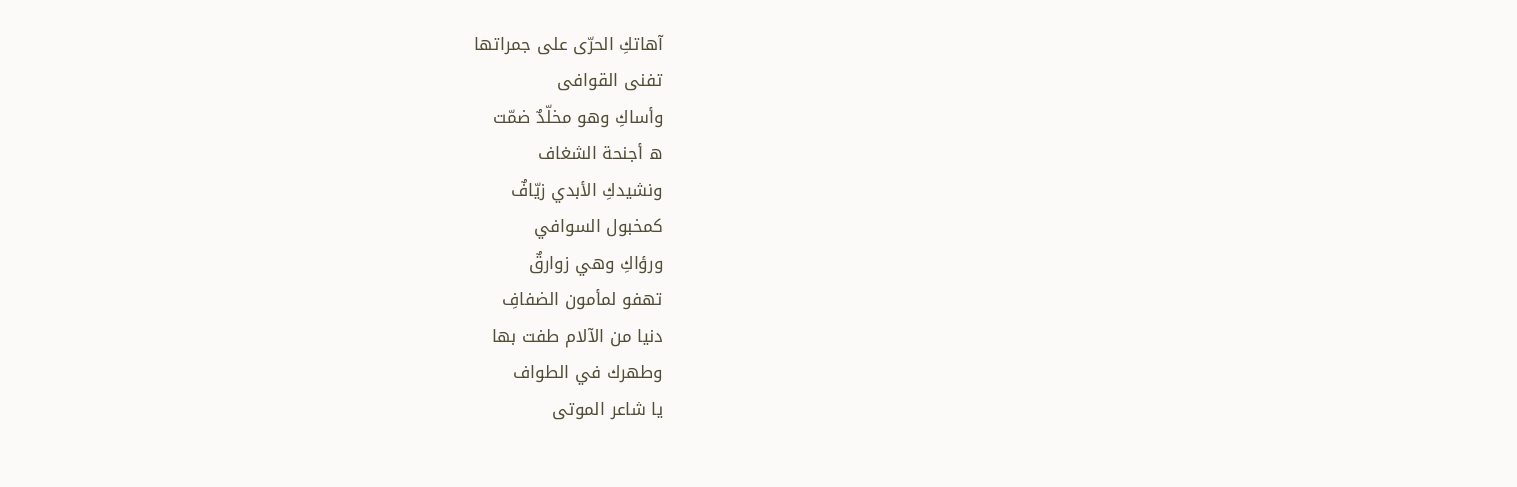آهاتكِ الحرّى على جمراتها
تفنى القوافى
وأساكِ وهو مخلّدٌ ضمّت
ه أجنحة الشغاف
ونشيدكِ الأبدي زيّافٌ
كمخبول السوافي
ورؤاكِ وهي زوارقٌ
تهفو لمأمون الضفافِ
دنيا من الآلام طفت بها
وطهرك في الطواف
يا شاعر الموتى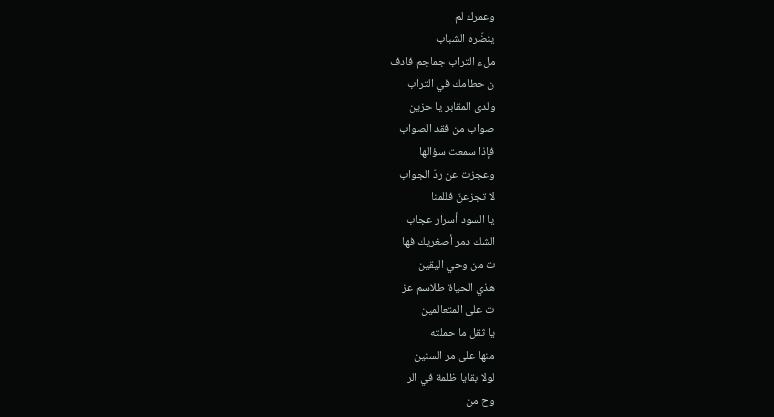وعمرك لم
ينضّره الشباب
ملء التراب جماجم فادف
ن حطامك في التراب
ولدى المقابر يا حزين
صواب من فقد الصواب
فإذا سمعت سؤالها
وعجزت عن ردّ الجواب
لا تجزعنّ فللمنا
يا السود أسرار عجاب
الشك دمر أصغريك فها
ت من وحي اليقين
هذي الحياة طلاسم عز
ت على المتعالمين
يا ثقل ما حملته
منها على مر السنين
لولا بقايا ظلمة في الر
وح من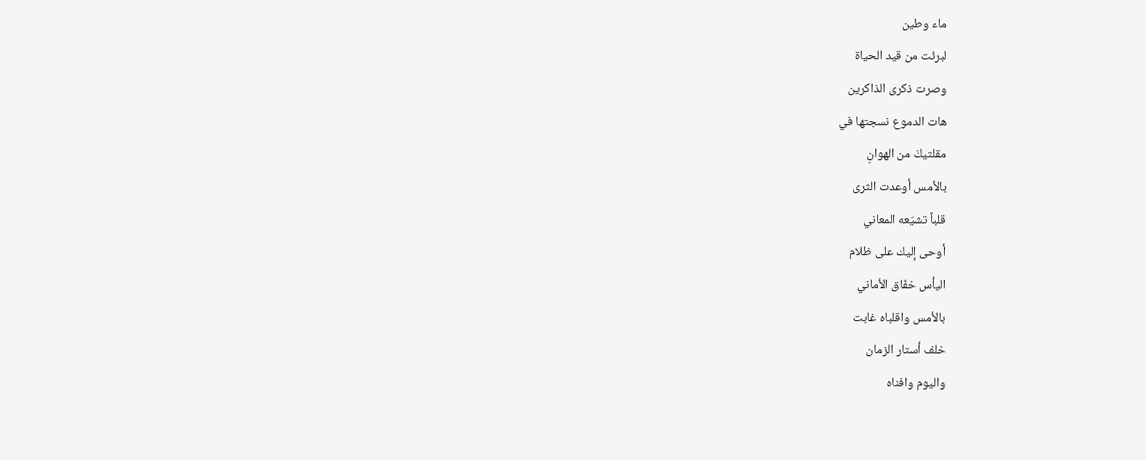ماء وطين
لبرئت من قيد الحياة
وصرت ذكرى الذاكرين
هات الدموع نسجتها في
مقلتيكَ من الهوانِ
بالأمس أوعدت الثرى
قلباً تشيّعه المعاني
أوحى إليك على ظلام
اليأس خفّاق الأماني
بالأمس واقلباه غابت
خلف أستار الزمان
واليوم وافناه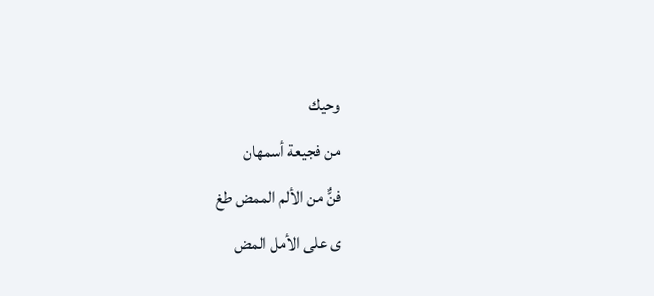وحيك
من فجيعة أسمهان
فنٌّ من الألم الممض طغ
ى على الأمل المض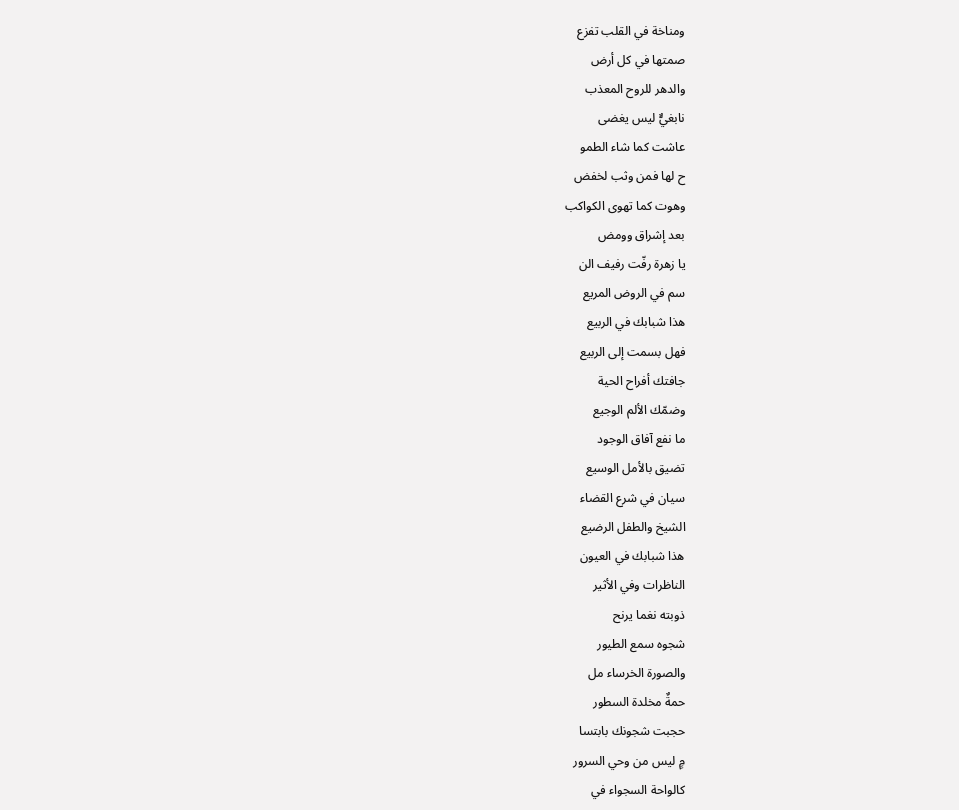ومناخة في القلب تفزع
صمتها في كل أرض
والدهر للروح المعذب
نابغيٌّ ليس يغضى
عاشت كما شاء الطمو
ح لها فمن وثب لخفض
وهوت كما تهوى الكواكب
بعد إشراق وومض
يا زهرة رفّت رفيف الن
سم في الروض المريع
هذا شبابك في الربيع
فهل بسمت إلى الربيع
جافتك أفراح الحية
وضمّك الألم الوجيع
ما نفع آفاق الوجود
تضيق بالأمل الوسيع
سيان في شرع القضاء
الشيخ والطفل الرضيع
هذا شبابك في العيون
الناظرات وفي الأثير
ذوبته نغما يرنح
شجوه سمع الطيور
والصورة الخرساء مل
حمةٌ مخلدة السطور
حجبت شجونك بابتسا
مٍ ليس من وحي السرور
كالواحة السجواء في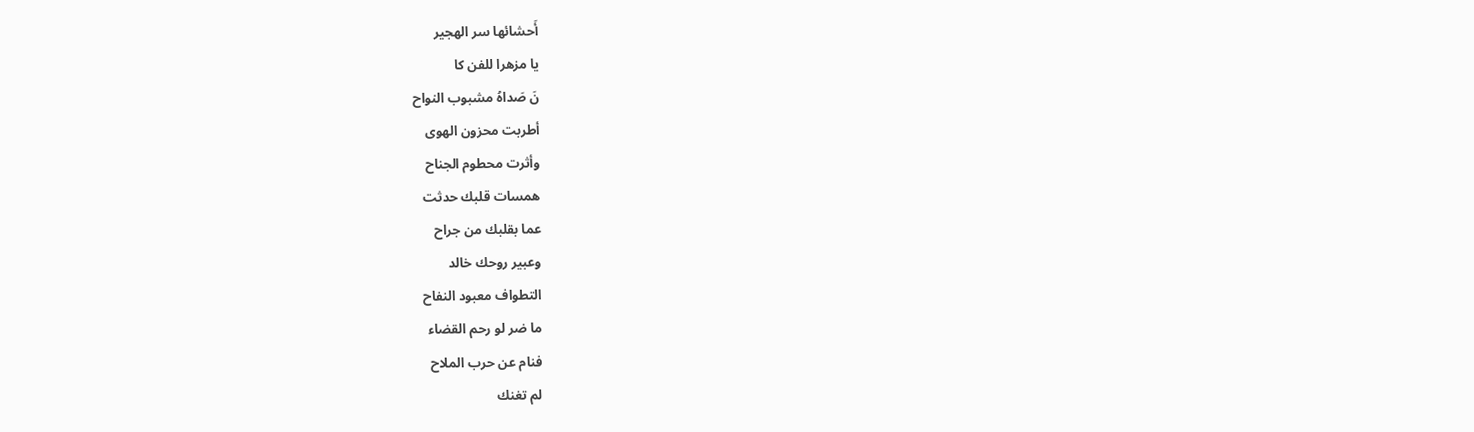أَحشائها سر الهجير
يا مزهرا للفن كا
نَ صَداهُ مشبوب النواح
أطربت محزون الهوى
وأثرت محطوم الجناح
همسات قلبك حدثت
عما بقلبك من جراح
وعبير روحك خالد
التطواف معبود النفاح
ما ضر لو رحم القضاء
فنام عن حرب الملاح
لم تغنك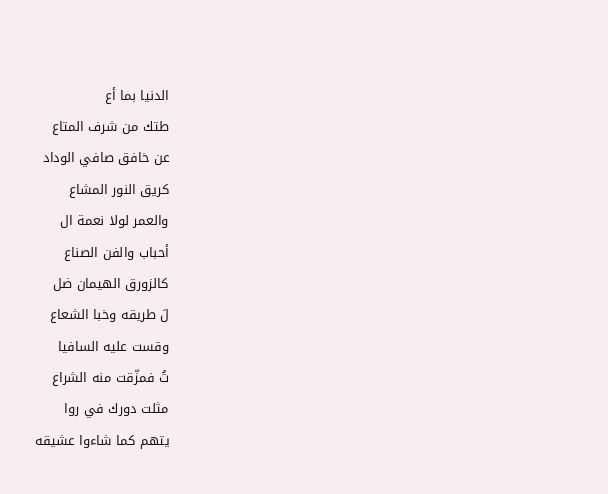الدنيا بما أع
طتك من شرف المتاع
عن خافق صافي الوداد
كريق النور المشاع
والعمر لولا نعمة ال
أحباب والفن الصناع
كالزورق الهيمان ضل
لَ طريقه وخبا الشعاع
وقست عليه السافيا
تُ فمزّقت منه الشراع
مثلت دورك في روا
يتهم كما شاءوا عشيقه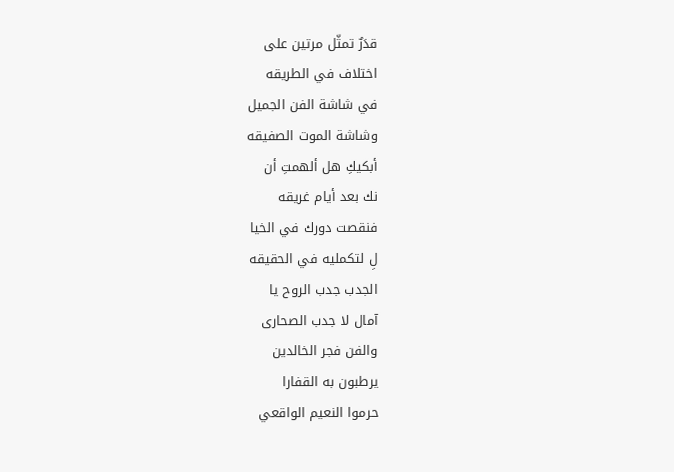قدَرٌ تمثّل مرتين على
اختلاف في الطريقه
في شاشة الفن الجميل
وشاشة الموت الصفيقه
أبكيكِ هل ألهمتِ أن
نك بعد أيام غريقه
فنقصت دورك في الخيا
لِ لتكمليه في الحقيقه
الجدب جدب الروح يا
آمال لا جدب الصحارى
والفن فجر الخالدين
يرطبون به القفارا
حرموا النعيم الواقعي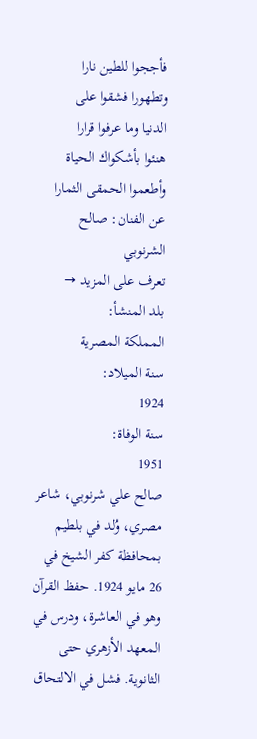فأججوا للطين نارا
وتطهورا فشقوا على
الدنيا وما عرفوا قرارا
هنئوا بأشكواك الحياة
وأطعموا الحمقى الثمارا
عن الفنان: صالح الشرنوبي
تعرف على المزيد →
بلد المنشأ:
المملكة المصرية
سنة الميلاد:
1924
سنة الوفاة:
1951
صالح علي شرنوبي، شاعر مصري، وُلد في بلطيم بمحافظة كفر الشيخ في 26 مايو 1924. حفظ القرآن وهو في العاشرة، ودرس في المعهد الأزهري حتى الثانوية. فشل في الالتحاق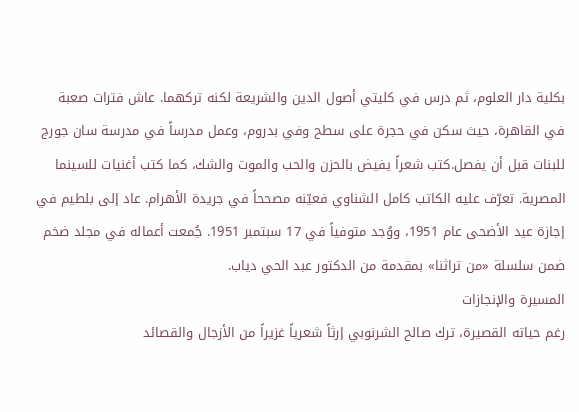بكلية دار العلوم، ثم درس في كليتي أصول الدين والشريعة لكنه تركهما. عاش فترات صعبة في القاهرة، حيث سكن في حجرة على سطح وفي بدروم، وعمل مدرساً في مدرسة سان جورج للبنات قبل أن يفصل.كتب شعراً يفيض بالحزن والحب والموت والشك، كما كتب أغنيات للسينما المصرية. تعرّف عليه الكاتب كامل الشناوي فعيّنه مصححاً في جريدة الأهرام. عاد إلى بلطيم في إجازة عيد الأضحى عام 1951، ووُجد متوفياً في 17 سبتمبر 1951. جُمعت أعماله في مجلد ضخم ضمن سلسلة «من تراثنا» بمقدمة من الدكتور عبد الحي دياب.
المسيرة والإنجازات
رغم حياته القصيرة، ترك صالح الشرنوبي إرثاً شعرياً غزيراً من الأزجال والقصائد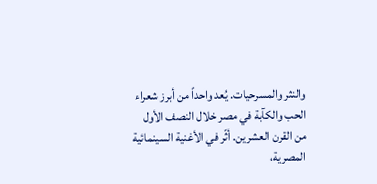والنثر والمسرحيات. يُعد واحداً من أبرز شعراء الحب والكآبة في مصر خلال النصف الأول من القرن العشرين. أثّر في الأغنية السينمائية المصرية،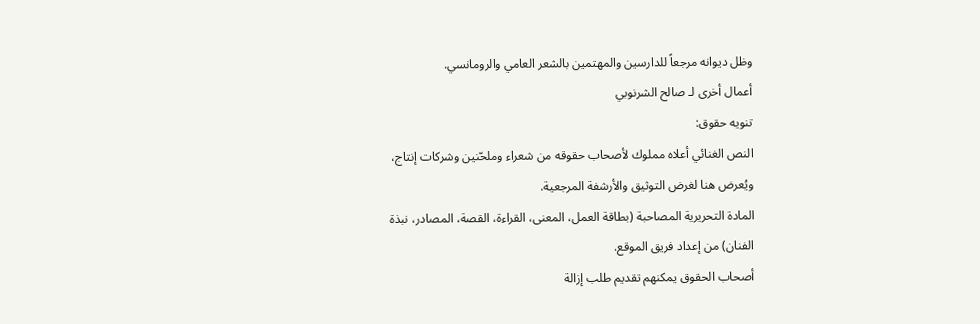وظل ديوانه مرجعاً للدارسين والمهتمين بالشعر العامي والرومانسي.
أعمال أخرى لـ صالح الشرنوبي
تنويه حقوق:
النص الغنائي أعلاه مملوك لأصحاب حقوقه من شعراء وملحّنين وشركات إنتاج، ويُعرض هنا لغرض التوثيق والأرشفة المرجعية.
المادة التحريرية المصاحبة (بطاقة العمل، المعنى، القراءة، القصة، المصادر، نبذة الفنان) من إعداد فريق الموقع.
أصحاب الحقوق يمكنهم تقديم طلب إزالة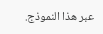عبر هذا النموذج.